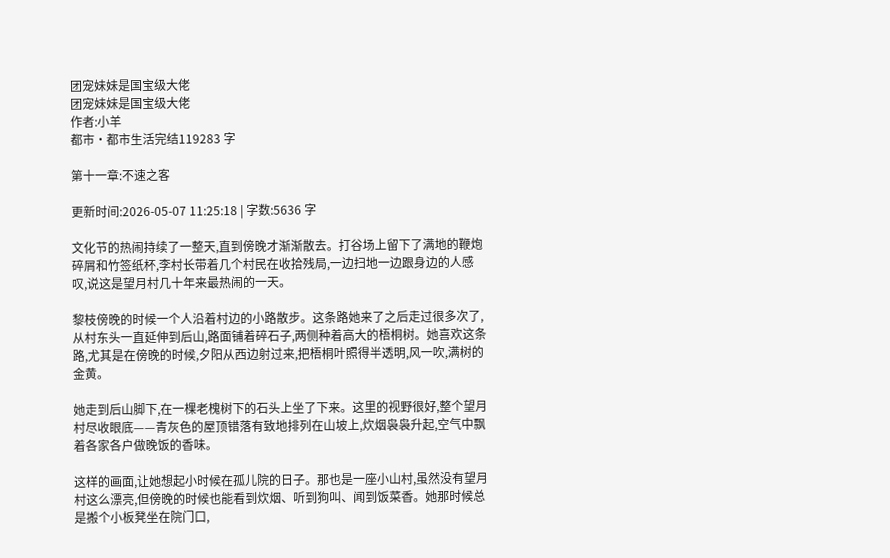团宠妹妹是国宝级大佬
团宠妹妹是国宝级大佬
作者:小羊
都市·都市生活完结119283 字

第十一章:不速之客

更新时间:2026-05-07 11:25:18 | 字数:5636 字

文化节的热闹持续了一整天,直到傍晚才渐渐散去。打谷场上留下了满地的鞭炮碎屑和竹签纸杯,李村长带着几个村民在收拾残局,一边扫地一边跟身边的人感叹,说这是望月村几十年来最热闹的一天。

黎枝傍晚的时候一个人沿着村边的小路散步。这条路她来了之后走过很多次了,从村东头一直延伸到后山,路面铺着碎石子,两侧种着高大的梧桐树。她喜欢这条路,尤其是在傍晚的时候,夕阳从西边射过来,把梧桐叶照得半透明,风一吹,满树的金黄。

她走到后山脚下,在一棵老槐树下的石头上坐了下来。这里的视野很好,整个望月村尽收眼底——青灰色的屋顶错落有致地排列在山坡上,炊烟袅袅升起,空气中飘着各家各户做晚饭的香味。

这样的画面,让她想起小时候在孤儿院的日子。那也是一座小山村,虽然没有望月村这么漂亮,但傍晚的时候也能看到炊烟、听到狗叫、闻到饭菜香。她那时候总是搬个小板凳坐在院门口,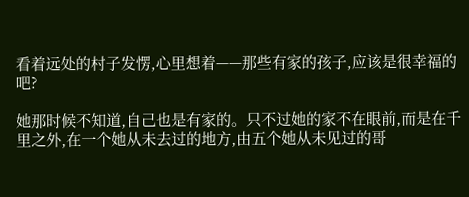看着远处的村子发愣,心里想着——那些有家的孩子,应该是很幸福的吧?

她那时候不知道,自己也是有家的。只不过她的家不在眼前,而是在千里之外,在一个她从未去过的地方,由五个她从未见过的哥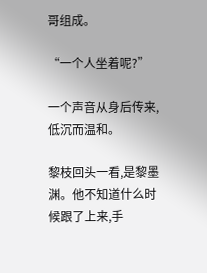哥组成。

“一个人坐着呢?”

一个声音从身后传来,低沉而温和。

黎枝回头一看,是黎墨渊。他不知道什么时候跟了上来,手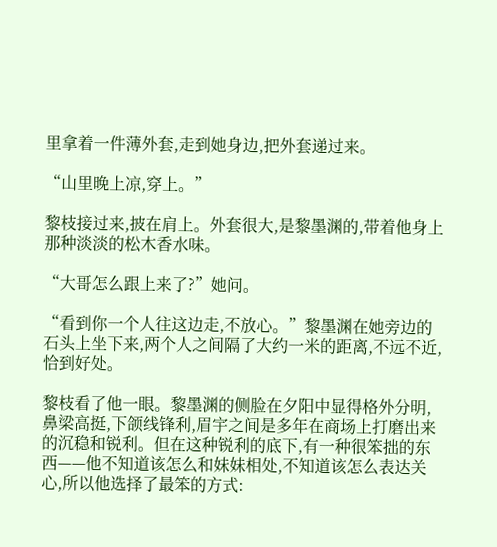里拿着一件薄外套,走到她身边,把外套递过来。

“山里晚上凉,穿上。”

黎枝接过来,披在肩上。外套很大,是黎墨渊的,带着他身上那种淡淡的松木香水味。

“大哥怎么跟上来了?”她问。

“看到你一个人往这边走,不放心。”黎墨渊在她旁边的石头上坐下来,两个人之间隔了大约一米的距离,不远不近,恰到好处。

黎枝看了他一眼。黎墨渊的侧脸在夕阳中显得格外分明,鼻梁高挺,下颌线锋利,眉宇之间是多年在商场上打磨出来的沉稳和锐利。但在这种锐利的底下,有一种很笨拙的东西——他不知道该怎么和妹妹相处,不知道该怎么表达关心,所以他选择了最笨的方式: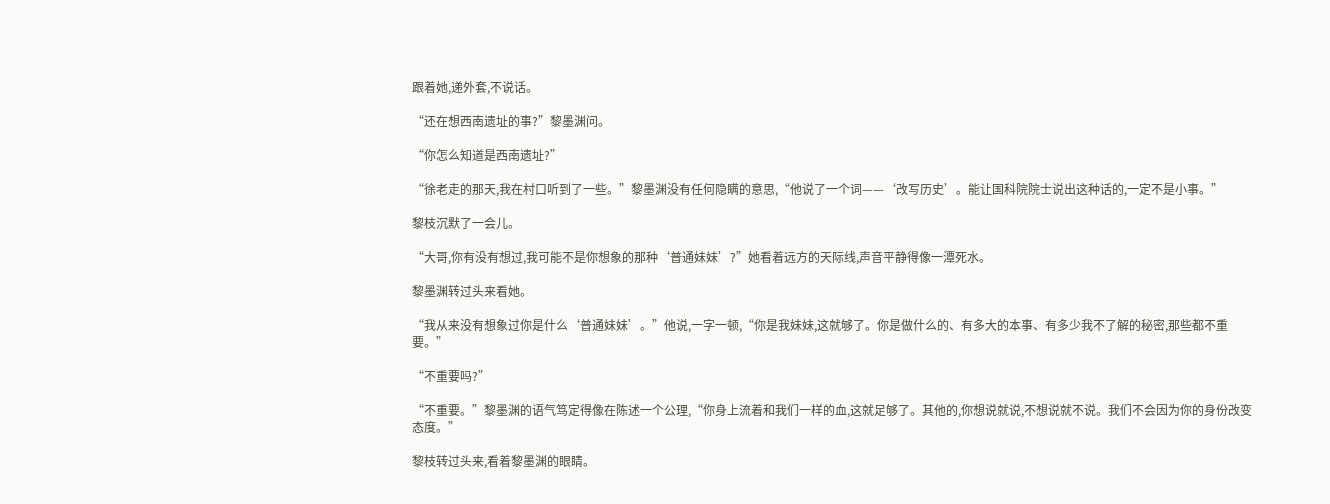跟着她,递外套,不说话。

“还在想西南遗址的事?”黎墨渊问。

“你怎么知道是西南遗址?”

“徐老走的那天,我在村口听到了一些。”黎墨渊没有任何隐瞒的意思,“他说了一个词——‘改写历史’。能让国科院院士说出这种话的,一定不是小事。”

黎枝沉默了一会儿。

“大哥,你有没有想过,我可能不是你想象的那种‘普通妹妹’?”她看着远方的天际线,声音平静得像一潭死水。

黎墨渊转过头来看她。

“我从来没有想象过你是什么‘普通妹妹’。”他说,一字一顿,“你是我妹妹,这就够了。你是做什么的、有多大的本事、有多少我不了解的秘密,那些都不重要。”

“不重要吗?”

“不重要。”黎墨渊的语气笃定得像在陈述一个公理,“你身上流着和我们一样的血,这就足够了。其他的,你想说就说,不想说就不说。我们不会因为你的身份改变态度。”

黎枝转过头来,看着黎墨渊的眼睛。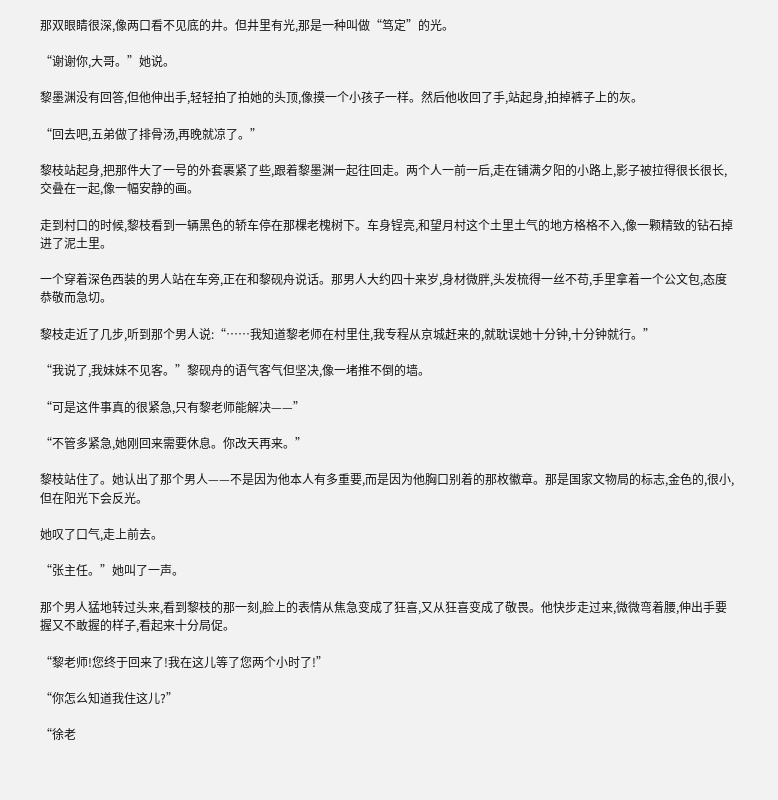那双眼睛很深,像两口看不见底的井。但井里有光,那是一种叫做“笃定”的光。

“谢谢你,大哥。”她说。

黎墨渊没有回答,但他伸出手,轻轻拍了拍她的头顶,像摸一个小孩子一样。然后他收回了手,站起身,拍掉裤子上的灰。

“回去吧,五弟做了排骨汤,再晚就凉了。”

黎枝站起身,把那件大了一号的外套裹紧了些,跟着黎墨渊一起往回走。两个人一前一后,走在铺满夕阳的小路上,影子被拉得很长很长,交叠在一起,像一幅安静的画。

走到村口的时候,黎枝看到一辆黑色的轿车停在那棵老槐树下。车身锃亮,和望月村这个土里土气的地方格格不入,像一颗精致的钻石掉进了泥土里。

一个穿着深色西装的男人站在车旁,正在和黎砚舟说话。那男人大约四十来岁,身材微胖,头发梳得一丝不苟,手里拿着一个公文包,态度恭敬而急切。

黎枝走近了几步,听到那个男人说:“……我知道黎老师在村里住,我专程从京城赶来的,就耽误她十分钟,十分钟就行。”

“我说了,我妹妹不见客。”黎砚舟的语气客气但坚决,像一堵推不倒的墙。

“可是这件事真的很紧急,只有黎老师能解决——”

“不管多紧急,她刚回来需要休息。你改天再来。”

黎枝站住了。她认出了那个男人——不是因为他本人有多重要,而是因为他胸口别着的那枚徽章。那是国家文物局的标志,金色的,很小,但在阳光下会反光。

她叹了口气,走上前去。

“张主任。”她叫了一声。

那个男人猛地转过头来,看到黎枝的那一刻,脸上的表情从焦急变成了狂喜,又从狂喜变成了敬畏。他快步走过来,微微弯着腰,伸出手要握又不敢握的样子,看起来十分局促。

“黎老师!您终于回来了!我在这儿等了您两个小时了!”

“你怎么知道我住这儿?”

“徐老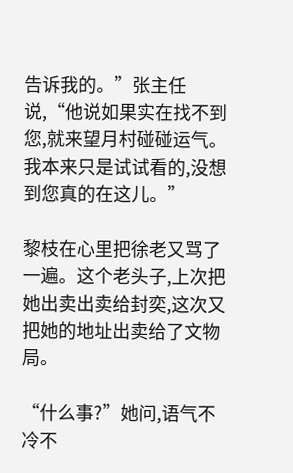告诉我的。”张主任说,“他说如果实在找不到您,就来望月村碰碰运气。我本来只是试试看的,没想到您真的在这儿。”

黎枝在心里把徐老又骂了一遍。这个老头子,上次把她出卖出卖给封奕,这次又把她的地址出卖给了文物局。

“什么事?”她问,语气不冷不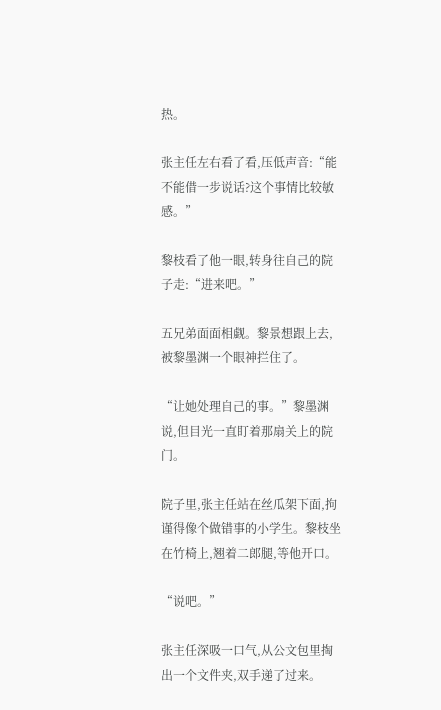热。

张主任左右看了看,压低声音:“能不能借一步说话?这个事情比较敏感。”

黎枝看了他一眼,转身往自己的院子走:“进来吧。”

五兄弟面面相觑。黎景想跟上去,被黎墨渊一个眼神拦住了。

“让她处理自己的事。”黎墨渊说,但目光一直盯着那扇关上的院门。

院子里,张主任站在丝瓜架下面,拘谨得像个做错事的小学生。黎枝坐在竹椅上,翘着二郎腿,等他开口。

“说吧。”

张主任深吸一口气,从公文包里掏出一个文件夹,双手递了过来。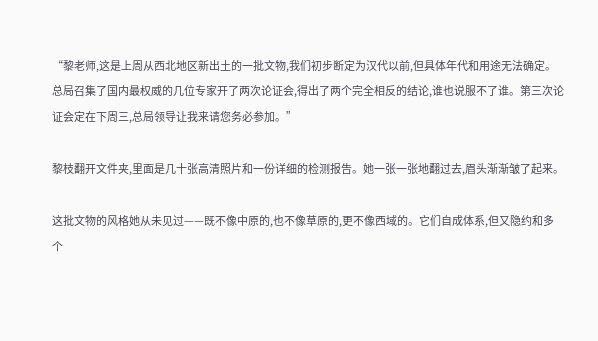“黎老师,这是上周从西北地区新出土的一批文物,我们初步断定为汉代以前,但具体年代和用途无法确定。总局召集了国内最权威的几位专家开了两次论证会,得出了两个完全相反的结论,谁也说服不了谁。第三次论证会定在下周三,总局领导让我来请您务必参加。”

黎枝翻开文件夹,里面是几十张高清照片和一份详细的检测报告。她一张一张地翻过去,眉头渐渐皱了起来。

这批文物的风格她从未见过——既不像中原的,也不像草原的,更不像西域的。它们自成体系,但又隐约和多个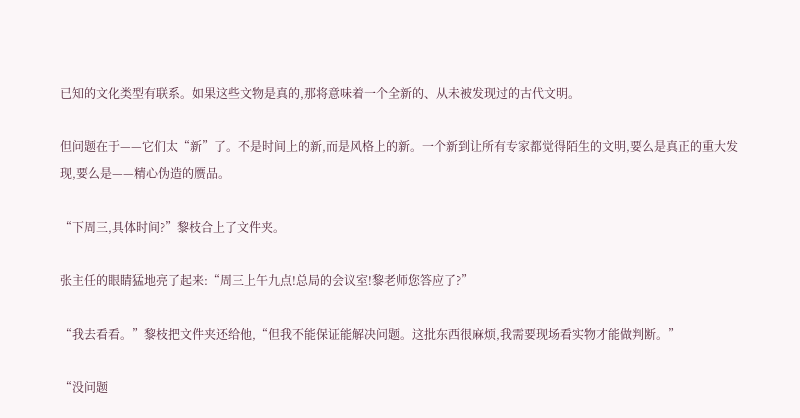已知的文化类型有联系。如果这些文物是真的,那将意味着一个全新的、从未被发现过的古代文明。

但问题在于——它们太“新”了。不是时间上的新,而是风格上的新。一个新到让所有专家都觉得陌生的文明,要么是真正的重大发现,要么是——精心伪造的赝品。

“下周三,具体时间?”黎枝合上了文件夹。

张主任的眼睛猛地亮了起来:“周三上午九点!总局的会议室!黎老师您答应了?”

“我去看看。”黎枝把文件夹还给他,“但我不能保证能解决问题。这批东西很麻烦,我需要现场看实物才能做判断。”

“没问题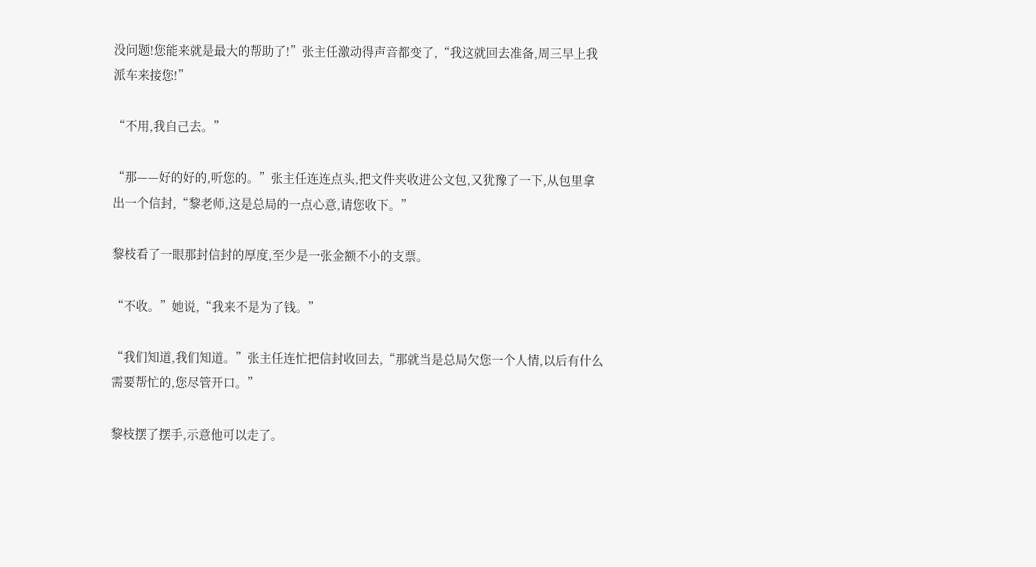没问题!您能来就是最大的帮助了!”张主任激动得声音都变了,“我这就回去准备,周三早上我派车来接您!”

“不用,我自己去。”

“那——好的好的,听您的。”张主任连连点头,把文件夹收进公文包,又犹豫了一下,从包里拿出一个信封,“黎老师,这是总局的一点心意,请您收下。”

黎枝看了一眼那封信封的厚度,至少是一张金额不小的支票。

“不收。”她说,“我来不是为了钱。”

“我们知道,我们知道。”张主任连忙把信封收回去,“那就当是总局欠您一个人情,以后有什么需要帮忙的,您尽管开口。”

黎枝摆了摆手,示意他可以走了。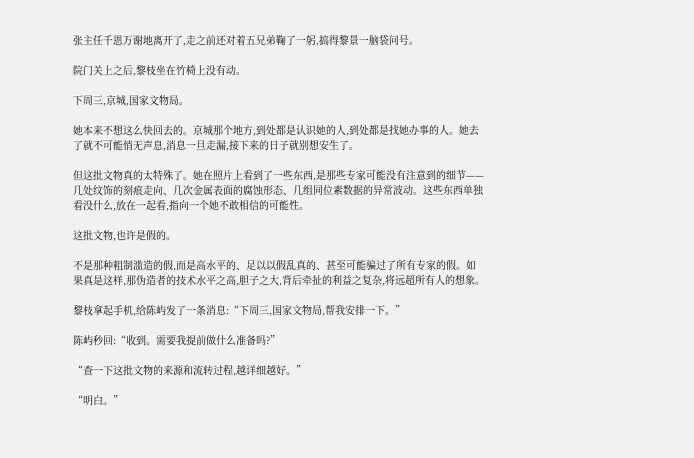张主任千恩万谢地离开了,走之前还对着五兄弟鞠了一躬,搞得黎景一脑袋问号。

院门关上之后,黎枝坐在竹椅上没有动。

下周三,京城,国家文物局。

她本来不想这么快回去的。京城那个地方,到处都是认识她的人,到处都是找她办事的人。她去了就不可能悄无声息,消息一旦走漏,接下来的日子就别想安生了。

但这批文物真的太特殊了。她在照片上看到了一些东西,是那些专家可能没有注意到的细节——几处纹饰的刻痕走向、几次金属表面的腐蚀形态、几组同位素数据的异常波动。这些东西单独看没什么,放在一起看,指向一个她不敢相信的可能性。

这批文物,也许是假的。

不是那种粗制滥造的假,而是高水平的、足以以假乱真的、甚至可能骗过了所有专家的假。如果真是这样,那伪造者的技术水平之高,胆子之大,背后牵扯的利益之复杂,将远超所有人的想象。

黎枝拿起手机,给陈屿发了一条消息:“下周三,国家文物局,帮我安排一下。”

陈屿秒回:“收到。需要我提前做什么准备吗?”

“查一下这批文物的来源和流转过程,越详细越好。”

“明白。”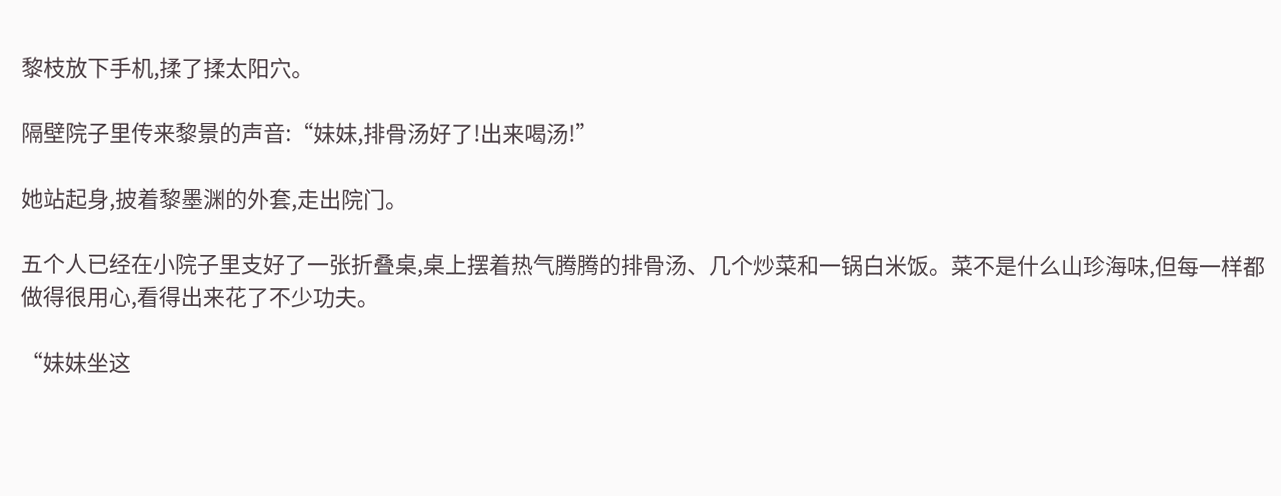黎枝放下手机,揉了揉太阳穴。

隔壁院子里传来黎景的声音:“妹妹,排骨汤好了!出来喝汤!”

她站起身,披着黎墨渊的外套,走出院门。

五个人已经在小院子里支好了一张折叠桌,桌上摆着热气腾腾的排骨汤、几个炒菜和一锅白米饭。菜不是什么山珍海味,但每一样都做得很用心,看得出来花了不少功夫。

“妹妹坐这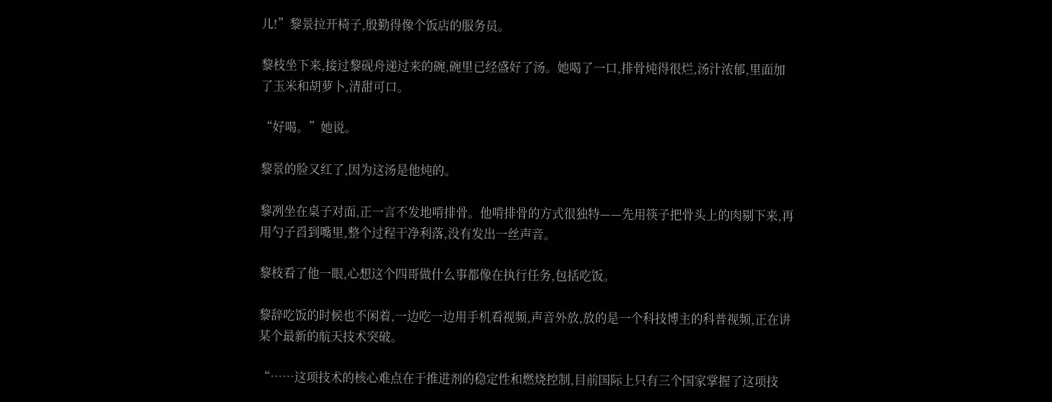儿!”黎景拉开椅子,殷勤得像个饭店的服务员。

黎枝坐下来,接过黎砚舟递过来的碗,碗里已经盛好了汤。她喝了一口,排骨炖得很烂,汤汁浓郁,里面加了玉米和胡萝卜,清甜可口。

“好喝。”她说。

黎景的脸又红了,因为这汤是他炖的。

黎冽坐在桌子对面,正一言不发地啃排骨。他啃排骨的方式很独特——先用筷子把骨头上的肉剔下来,再用勺子舀到嘴里,整个过程干净利落,没有发出一丝声音。

黎枝看了他一眼,心想这个四哥做什么事都像在执行任务,包括吃饭。

黎辞吃饭的时候也不闲着,一边吃一边用手机看视频,声音外放,放的是一个科技博主的科普视频,正在讲某个最新的航天技术突破。

“……这项技术的核心难点在于推进剂的稳定性和燃烧控制,目前国际上只有三个国家掌握了这项技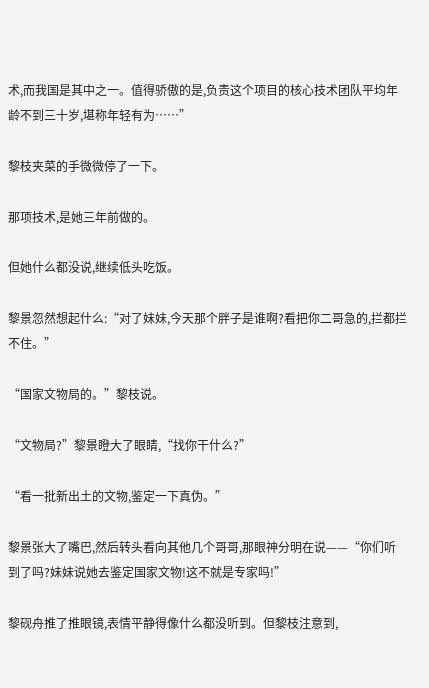术,而我国是其中之一。值得骄傲的是,负责这个项目的核心技术团队平均年龄不到三十岁,堪称年轻有为……”

黎枝夹菜的手微微停了一下。

那项技术,是她三年前做的。

但她什么都没说,继续低头吃饭。

黎景忽然想起什么:“对了妹妹,今天那个胖子是谁啊?看把你二哥急的,拦都拦不住。”

“国家文物局的。”黎枝说。

“文物局?”黎景瞪大了眼睛,“找你干什么?”

“看一批新出土的文物,鉴定一下真伪。”

黎景张大了嘴巴,然后转头看向其他几个哥哥,那眼神分明在说——“你们听到了吗?妹妹说她去鉴定国家文物!这不就是专家吗!”

黎砚舟推了推眼镜,表情平静得像什么都没听到。但黎枝注意到,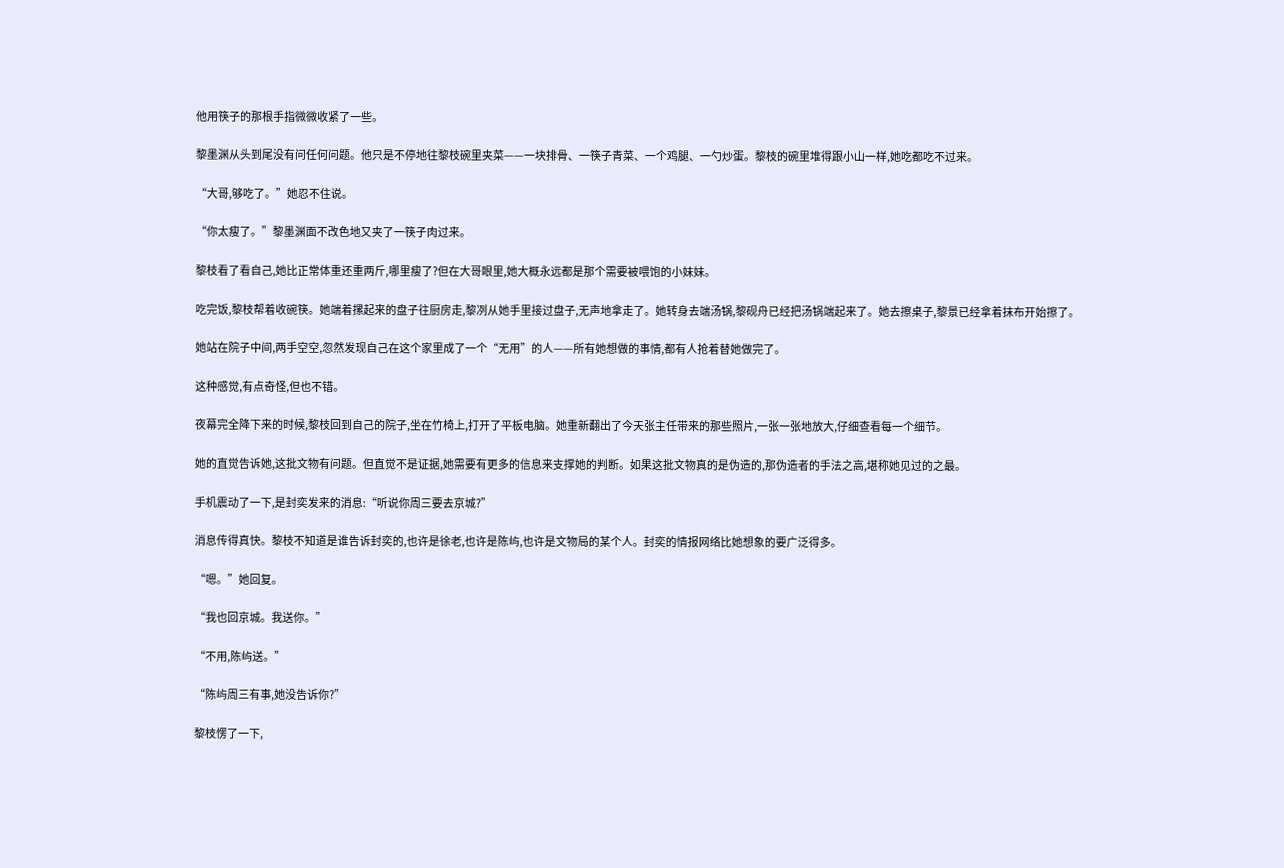他用筷子的那根手指微微收紧了一些。

黎墨渊从头到尾没有问任何问题。他只是不停地往黎枝碗里夹菜——一块排骨、一筷子青菜、一个鸡腿、一勺炒蛋。黎枝的碗里堆得跟小山一样,她吃都吃不过来。

“大哥,够吃了。”她忍不住说。

“你太瘦了。”黎墨渊面不改色地又夹了一筷子肉过来。

黎枝看了看自己,她比正常体重还重两斤,哪里瘦了?但在大哥眼里,她大概永远都是那个需要被喂饱的小妹妹。

吃完饭,黎枝帮着收碗筷。她端着摞起来的盘子往厨房走,黎冽从她手里接过盘子,无声地拿走了。她转身去端汤锅,黎砚舟已经把汤锅端起来了。她去擦桌子,黎景已经拿着抹布开始擦了。

她站在院子中间,两手空空,忽然发现自己在这个家里成了一个“无用”的人——所有她想做的事情,都有人抢着替她做完了。

这种感觉,有点奇怪,但也不错。

夜幕完全降下来的时候,黎枝回到自己的院子,坐在竹椅上,打开了平板电脑。她重新翻出了今天张主任带来的那些照片,一张一张地放大,仔细查看每一个细节。

她的直觉告诉她,这批文物有问题。但直觉不是证据,她需要有更多的信息来支撑她的判断。如果这批文物真的是伪造的,那伪造者的手法之高,堪称她见过的之最。

手机震动了一下,是封奕发来的消息:“听说你周三要去京城?”

消息传得真快。黎枝不知道是谁告诉封奕的,也许是徐老,也许是陈屿,也许是文物局的某个人。封奕的情报网络比她想象的要广泛得多。

“嗯。”她回复。

“我也回京城。我送你。”

“不用,陈屿送。”

“陈屿周三有事,她没告诉你?”

黎枝愣了一下,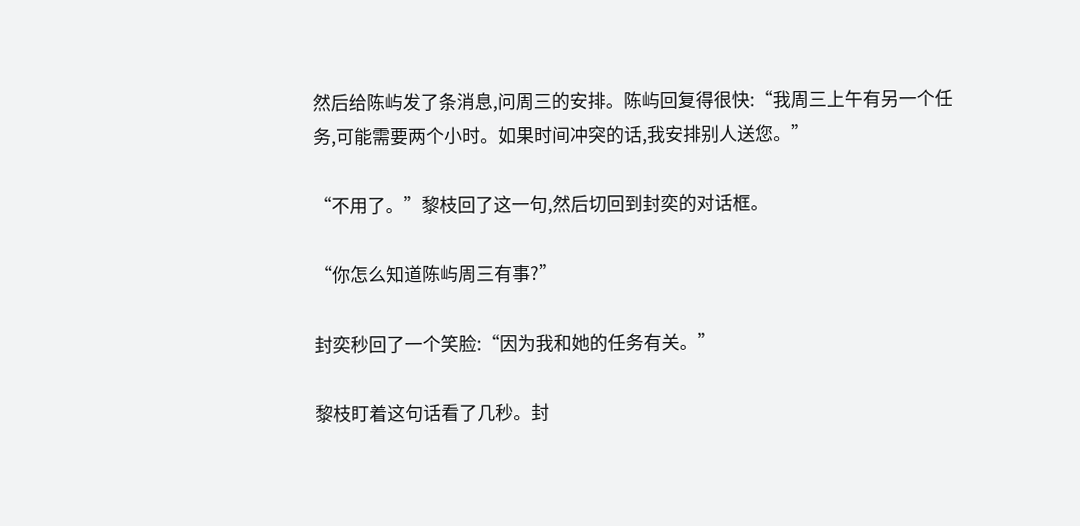然后给陈屿发了条消息,问周三的安排。陈屿回复得很快:“我周三上午有另一个任务,可能需要两个小时。如果时间冲突的话,我安排别人送您。”

“不用了。”黎枝回了这一句,然后切回到封奕的对话框。

“你怎么知道陈屿周三有事?”

封奕秒回了一个笑脸:“因为我和她的任务有关。”

黎枝盯着这句话看了几秒。封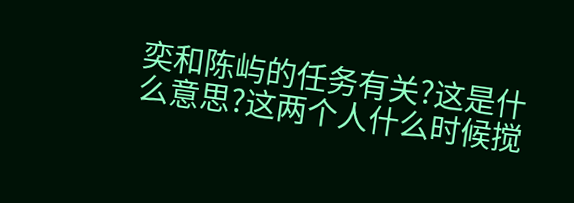奕和陈屿的任务有关?这是什么意思?这两个人什么时候搅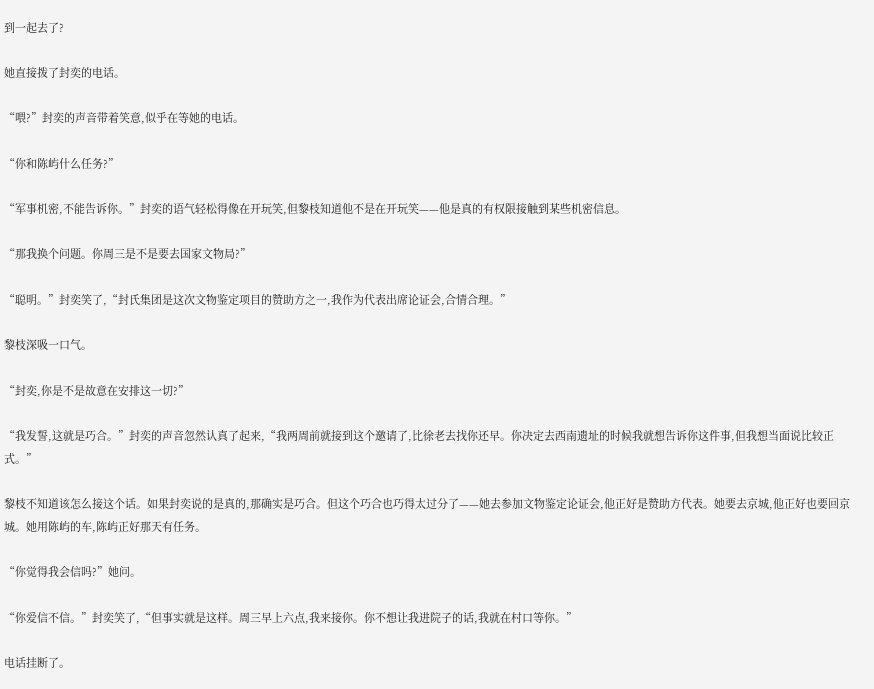到一起去了?

她直接拨了封奕的电话。

“喂?”封奕的声音带着笑意,似乎在等她的电话。

“你和陈屿什么任务?”

“军事机密,不能告诉你。”封奕的语气轻松得像在开玩笑,但黎枝知道他不是在开玩笑——他是真的有权限接触到某些机密信息。

“那我换个问题。你周三是不是要去国家文物局?”

“聪明。”封奕笑了,“封氏集团是这次文物鉴定项目的赞助方之一,我作为代表出席论证会,合情合理。”

黎枝深吸一口气。

“封奕,你是不是故意在安排这一切?”

“我发誓,这就是巧合。”封奕的声音忽然认真了起来,“我两周前就接到这个邀请了,比徐老去找你还早。你决定去西南遗址的时候我就想告诉你这件事,但我想当面说比较正式。”

黎枝不知道该怎么接这个话。如果封奕说的是真的,那确实是巧合。但这个巧合也巧得太过分了——她去参加文物鉴定论证会,他正好是赞助方代表。她要去京城,他正好也要回京城。她用陈屿的车,陈屿正好那天有任务。

“你觉得我会信吗?”她问。

“你爱信不信。”封奕笑了,“但事实就是这样。周三早上六点,我来接你。你不想让我进院子的话,我就在村口等你。”

电话挂断了。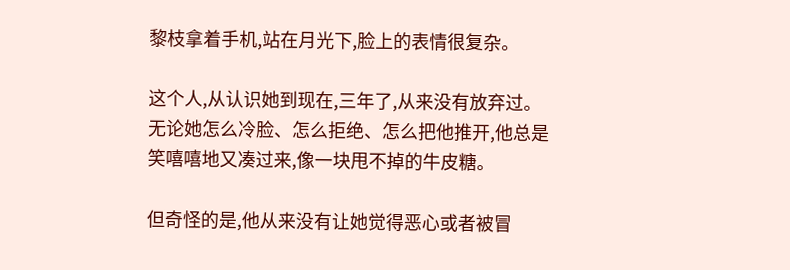黎枝拿着手机,站在月光下,脸上的表情很复杂。

这个人,从认识她到现在,三年了,从来没有放弃过。无论她怎么冷脸、怎么拒绝、怎么把他推开,他总是笑嘻嘻地又凑过来,像一块甩不掉的牛皮糖。

但奇怪的是,他从来没有让她觉得恶心或者被冒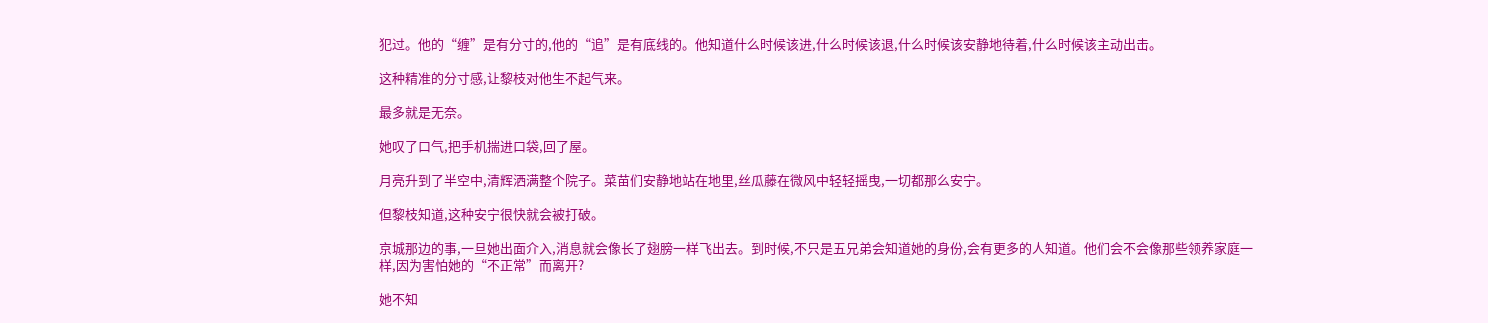犯过。他的“缠”是有分寸的,他的“追”是有底线的。他知道什么时候该进,什么时候该退,什么时候该安静地待着,什么时候该主动出击。

这种精准的分寸感,让黎枝对他生不起气来。

最多就是无奈。

她叹了口气,把手机揣进口袋,回了屋。

月亮升到了半空中,清辉洒满整个院子。菜苗们安静地站在地里,丝瓜藤在微风中轻轻摇曳,一切都那么安宁。

但黎枝知道,这种安宁很快就会被打破。

京城那边的事,一旦她出面介入,消息就会像长了翅膀一样飞出去。到时候,不只是五兄弟会知道她的身份,会有更多的人知道。他们会不会像那些领养家庭一样,因为害怕她的“不正常”而离开?

她不知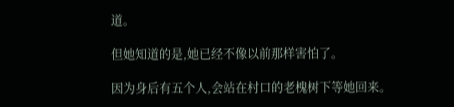道。

但她知道的是,她已经不像以前那样害怕了。

因为身后有五个人,会站在村口的老槐树下等她回来。